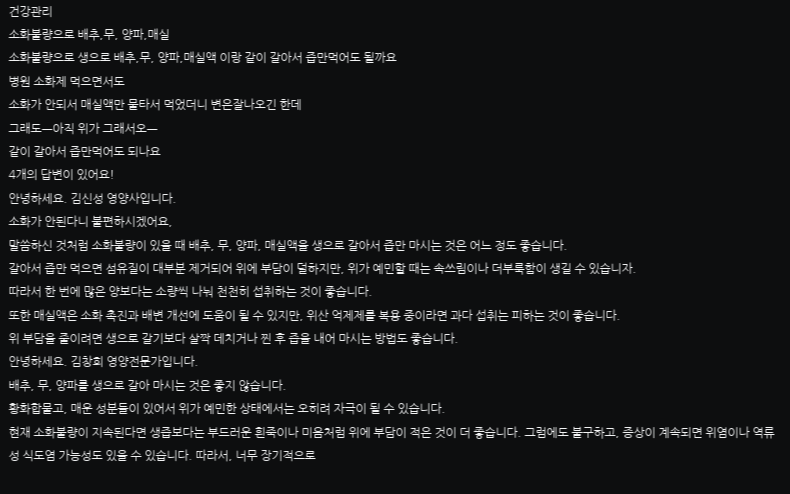건강관리
소화불량으로 배추,무, 양파,매실
소화불량으로 생으로 배추,무, 양파,매실액 이랑 같이 갈아서 즙만먹어도 될까요
병원 소화제 먹으면서도
소화가 안되서 매실액만 물타서 먹었더니 변은잘나오긴 한데
그래도ㅡ아직 위가 그래서오ㅡ
같이 갈아서 즙만먹어도 되나요
4개의 답변이 있어요!
안녕하세요. 김신성 영양사입니다.
소화가 안된다니 불편하시겠어요,
말씀하신 것처럼 소화불량이 있을 때 배추, 무, 양파, 매실액을 생으로 갈아서 즙만 마시는 것은 어느 정도 좋습니다.
갈아서 즙만 먹으면 섬유질이 대부분 제거되어 위에 부담이 덜하지만, 위가 예민할 때는 속쓰림이나 더부룩함이 생길 수 있습니자.
따라서 한 번에 많은 양보다는 소량씩 나눠 천천히 섭취하는 것이 좋습니다.
또한 매실액은 소화 촉진과 배변 개선에 도움이 될 수 있지만, 위산 억제제를 복용 중이라면 과다 섭취는 피하는 것이 좋습니다.
위 부담을 줄이려면 생으로 갈기보다 살짝 데치거나 찐 후 즙을 내어 마시는 방법도 좋습니다.
안녕하세요. 김창희 영양전문가입니다.
배추, 무, 양파를 생으로 갈아 마시는 것은 좋지 않습니다.
황화합물고, 매운 성분들이 있어서 위가 예민한 상태에서는 오히려 자극이 될 수 있습니다.
현재 소화불량이 지속된다면 생즙보다는 부드러운 흰죽이나 미음처럼 위에 부담이 적은 것이 더 좋습니다. 그럼에도 불구하고, 증상이 계속되면 위염이나 역류성 식도염 가능성도 있을 수 있습니다. 따라서, 너무 장기적으로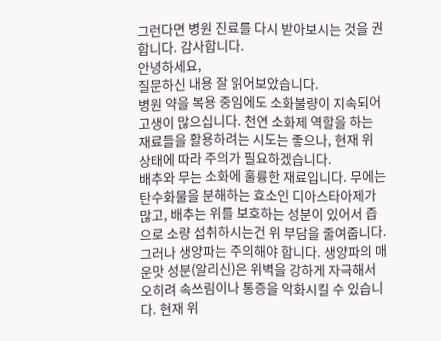그런다면 병원 진료를 다시 받아보시는 것을 권합니다. 감사합니다.
안녕하세요,
질문하신 내용 잘 읽어보았습니다.
병원 약을 복용 중임에도 소화불량이 지속되어 고생이 많으십니다. 천연 소화제 역할을 하는 재료들을 활용하려는 시도는 좋으나, 현재 위 상태에 따라 주의가 필요하겠습니다.
배추와 무는 소화에 훌륭한 재료입니다. 무에는 탄수화물을 분해하는 효소인 디아스타아제가 많고, 배추는 위를 보호하는 성분이 있어서 즙으로 소량 섭취하시는건 위 부담을 줄여줍니다. 그러나 생양파는 주의해야 합니다. 생양파의 매운맛 성분(알리신)은 위벽을 강하게 자극해서 오히려 속쓰림이나 통증을 악화시킬 수 있습니다. 현재 위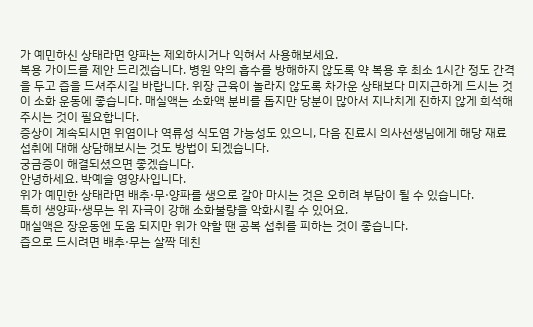가 예민하신 상태라면 양파는 제외하시거나 익혀서 사용해보세요.
복용 가이드를 제안 드리겠습니다. 병원 약의 흡수를 방해하지 않도록 약 복용 후 최소 1시간 정도 간격을 두고 즙을 드셔주시길 바랍니다. 위장 근육이 놀라지 않도록 차가운 상태보다 미지근하게 드시는 것이 소화 운동에 좋습니다. 매실액는 소화액 분비를 돕지만 당분이 많아서 지나치게 진하지 않게 희석해주시는 것이 필요합니다.
증상이 계속되시면 위염이나 역류성 식도염 가능성도 있으니, 다음 진료시 의사선생님에게 해당 재료 섭취에 대해 상담해보시는 것도 방법이 되겠습니다.
궁금증이 해결되셨으면 좋겠습니다.
안녕하세요. 박예슬 영양사입니다.
위가 예민한 상태라면 배추·무·양파를 생으로 갈아 마시는 것은 오히려 부담이 될 수 있습니다.
특히 생양파·생무는 위 자극이 강해 소화불량을 악화시킬 수 있어요.
매실액은 장운동엔 도움 되지만 위가 약할 땐 공복 섭취를 피하는 것이 좋습니다.
즙으로 드시려면 배추·무는 살짝 데친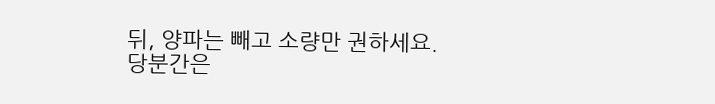뒤, 양파는 빼고 소량만 권하세요.
당분간은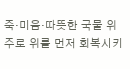죽·미음·따뜻한 국물 위주로 위를 먼저 회복시키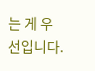는 게 우선입니다.